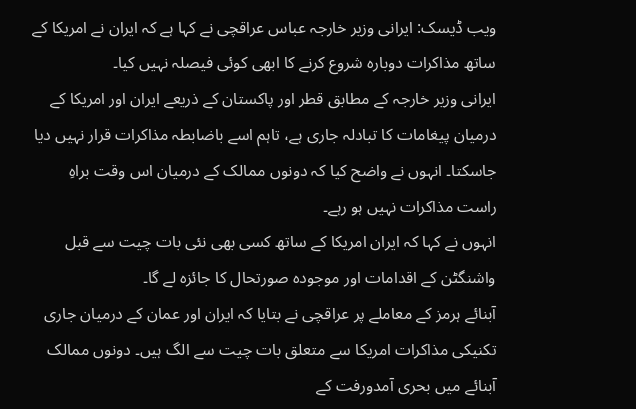ویب ڈیسک: ایرانی وزیر خارجہ عباس عراقچی نے کہا ہے کہ ایران نے امریکا کے ساتھ مذاکرات دوبارہ شروع کرنے کا ابھی کوئی فیصلہ نہیں کیا۔
ایرانی وزیر خارجہ کے مطابق قطر اور پاکستان کے ذریعے ایران اور امریکا کے درمیان پیغامات کا تبادلہ جاری ہے، تاہم اسے باضابطہ مذاکرات قرار نہیں دیا جاسکتا۔ انہوں نے واضح کیا کہ دونوں ممالک کے درمیان اس وقت براہِ راست مذاکرات نہیں ہو رہے۔
انہوں نے کہا کہ ایران امریکا کے ساتھ کسی بھی نئی بات چیت سے قبل واشنگٹن کے اقدامات اور موجودہ صورتحال کا جائزہ لے گا۔
آبنائے ہرمز کے معاملے پر عراقچی نے بتایا کہ ایران اور عمان کے درمیان جاری تکنیکی مذاکرات امریکا سے متعلق بات چیت سے الگ ہیں۔ دونوں ممالک آبنائے میں بحری آمدورفت کے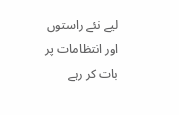لیے نئے راستوں اور انتظامات پر بات کر رہے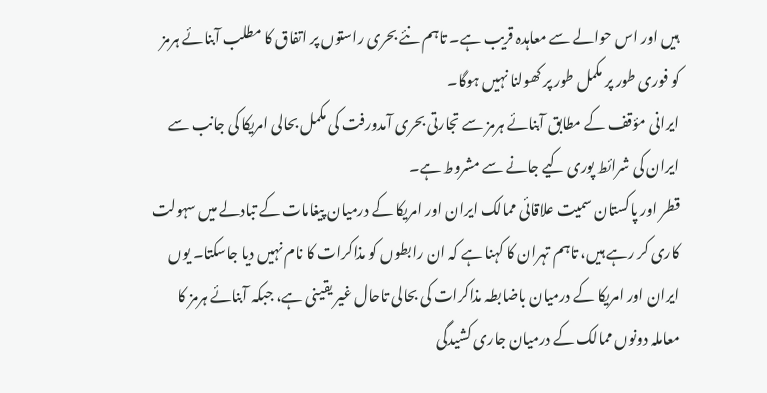ہیں اور اس حوالے سے معاہدہ قریب ہے۔ تاہم نئے بحری راستوں پر اتفاق کا مطلب آبنائے ہرمز کو فوری طور پر مکمل طور پر کھولنا نہیں ہوگا۔
ایرانی مؤقف کے مطابق آبنائے ہرمز سے تجارتی بحری آمدورفت کی مکمل بحالی امریکا کی جانب سے ایران کی شرائط پوری کیے جانے سے مشروط ہے۔
قطر اور پاکستان سمیت علاقائی ممالک ایران اور امریکا کے درمیان پیغامات کے تبادلے میں سہولت کاری کر رہے ہیں، تاہم تہران کا کہنا ہے کہ ان رابطوں کو مذاکرات کا نام نہیں دیا جاسکتا۔ یوں ایران اور امریکا کے درمیان باضابطہ مذاکرات کی بحالی تاحال غیر یقینی ہے، جبکہ آبنائے ہرمز کا معاملہ دونوں ممالک کے درمیان جاری کشیدگی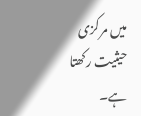میں مرکزی حیثیت رکھتا ہے۔